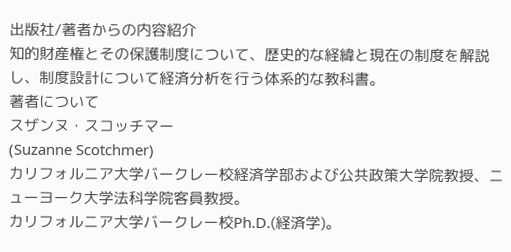出版社/著者からの内容紹介
知的財産権とその保護制度について、歴史的な経緯と現在の制度を解説し、制度設計について経済分析を行う体系的な教科書。
著者について
スザンヌ・スコッチマー
(Suzanne Scotchmer)
カリフォルニア大学バークレー校経済学部および公共政策大学院教授、ニューヨーク大学法科学院客員教授。
カリフォルニア大学バークレー校Ph.D.(経済学)。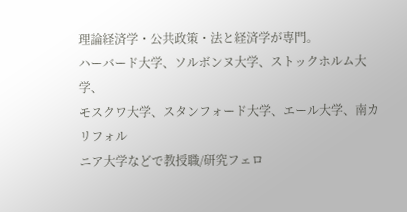理論経済学・公共政策・法と経済学が専門。
ハーバード大学、ソルボンヌ大学、ストックホルム大学、
モスクワ大学、スタンフォード大学、エール大学、南カリフォル
ニア大学などで教授職/研究フェロ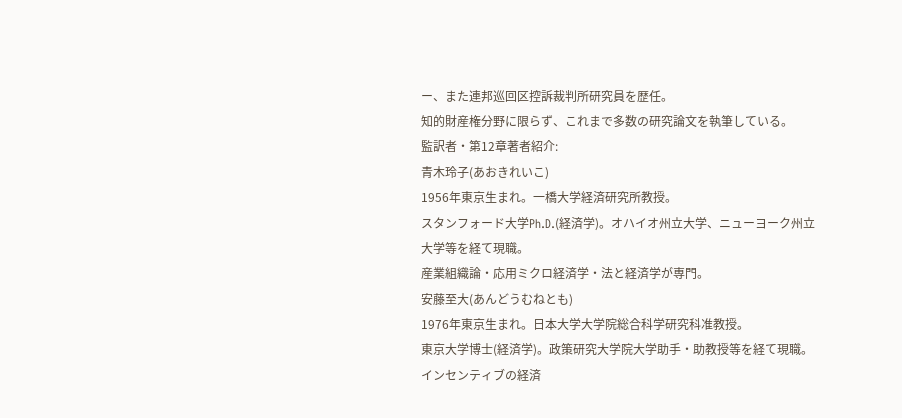ー、また連邦巡回区控訴裁判所研究員を歴任。
知的財産権分野に限らず、これまで多数の研究論文を執筆している。
監訳者・第12章著者紹介:
青木玲子(あおきれいこ)
1956年東京生まれ。一橋大学経済研究所教授。
スタンフォード大学Ph.D.(経済学)。オハイオ州立大学、ニューヨーク州立大学等を経て現職。
産業組織論・応用ミクロ経済学・法と経済学が専門。
安藤至大(あんどうむねとも)
1976年東京生まれ。日本大学大学院総合科学研究科准教授。
東京大学博士(経済学)。政策研究大学院大学助手・助教授等を経て現職。
インセンティブの経済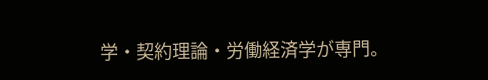学・契約理論・労働経済学が専門。